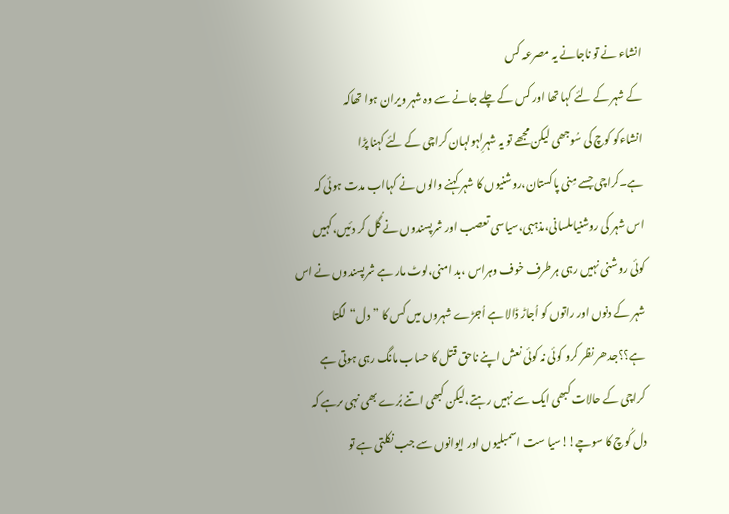انشاء نے تو ناجانے یہ مصرعہ کس
کے شہر کے لئے کہا تھا اور کس کے چلے جانے سے وہ شہر ویران ہوا تھاکہ
انشاءکو کوچ کی سُوجھی لیکن مجھے تو یہ شہرِلہولہان کراچی کے لئے کہنا پڑا
ہے۔کراچی جسے مِنی پاکستان،روشنیوں کا شہر کہنے والوں نے کہااب مدت ہوئی کہ
اس شہر کی روشنیاںلسانی،مذہبی،سیاسی تعصب اور شرپسندوں نے گُل کر دئیں،کہیں
کوئی روشنی نہیں رہی ہرطرف خوف وہراس ،بد امنی،لوٹ مار ہے شرپسندوں نے اس
شہر کے دنوں اور راتوں کو اُجاڑ ڈالا ہے اُجڑے شہروں میں کس کا ”دل“لگتا
ہے؟؟جدھر نظر کرو کوئی نہ کوئی نعش اپنے ناحق قتل کا حساب مانگ رہی ہوتی ہے
کراچی کے حالات کبھی ایک سے نہیں رہتے،لیکن کبھی اتنے بُرے بھی نہی ںرہے کہ
دل کُوچ کا سوچے!!سیا ست اسمبلیوں اور ایوانوں سے جب نکلتی ہے تو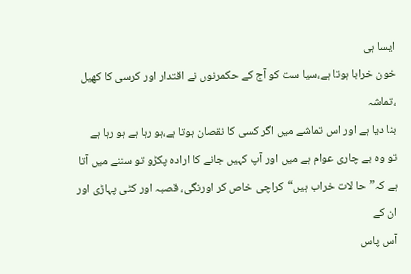ایسا ہی
خون خرابا ہوتا ہے،سیا ست کو آج کے حکمرنوں نے اقتدار اور کرسی کا کھیل ،تماشہ
بنا دیا ہے اور اس تماشے میں اگر کسی کا نقصان ہوتا ہے،ہو رہا ہے ہو رہا ہے
تو وہ بے چاری عوام ہے میں اور آپ کہیں جانے کا ارادہ پکڑو تو سننے میں آتا
ہے کہ”حا لات خراب ہیں“کراچی خاص کر اورنگی، قصبہ اور کٹی پہاڑی اور ان کے
آس پاس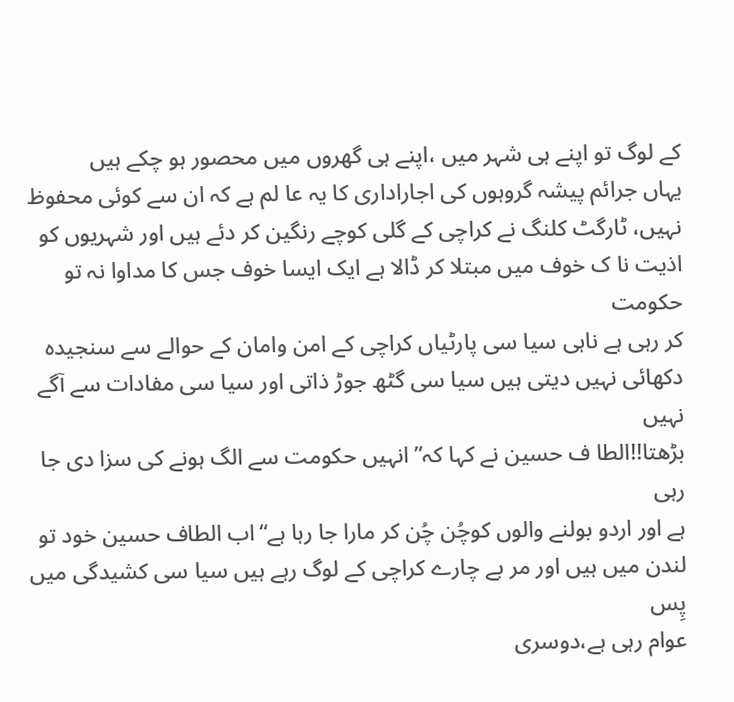کے لوگ تو اپنے ہی شہر میں ،اپنے ہی گھروں میں محصور ہو چکے ہیں
یہاں جرائم پیشہ گروہوں کی اجاراداری کا یہ عا لم ہے کہ ان سے کوئی محفوظ
نہیں، ٹارگٹ کلنگ نے کراچی کے گلی کوچے رنگین کر دئے ہیں اور شہریوں کو
اذیت نا ک خوف میں مبتلا کر ڈالا ہے ایک ایسا خوف جس کا مداوا نہ تو حکومت
کر رہی ہے ناہی سیا سی پارٹیاں کراچی کے امن وامان کے حوالے سے سنجیدہ
دکھائی نہیں دیتی ہیں سیا سی گٹھ جوڑ ذاتی اور سیا سی مفادات سے آگے نہیں
بڑھتا!!الطا ف حسین نے کہا کہ” انہیں حکومت سے الگ ہونے کی سزا دی جا رہی
ہے اور اردو بولنے والوں کوچُن چُن کر مارا جا رہا ہے“اب الطاف حسین خود تو
لندن میں ہیں اور مر بے چارے کراچی کے لوگ رہے ہیں سیا سی کشیدگی میں پِس
عوام رہی ہے،دوسری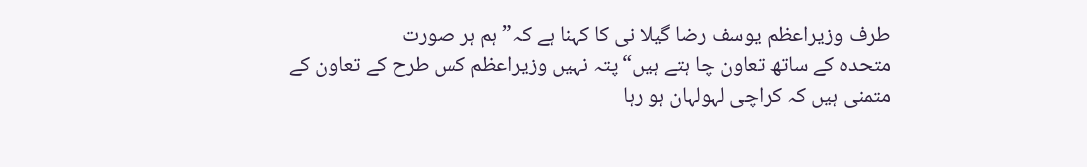طرف وزیراعظم یوسف رضا گیلا نی کا کہنا ہے کہ”ہم ہر صورت
متحدہ کے ساتھ تعاون چا ہتے ہیں“پتہ نہیں وزیراعظم کس طرح کے تعاون کے
متمنی ہیں کہ کراچی لہولہان ہو رہا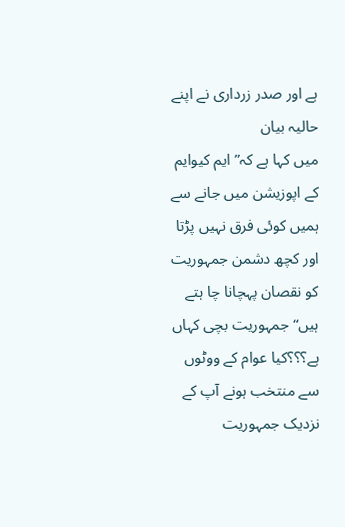ہے اور صدر زرداری نے اپنے حالیہ بیان
میں کہا ہے کہ” ایم کیوایم کے اپوزیشن میں جانے سے ہمیں کوئی فرق نہیں پڑتا
اور کچھ دشمن جمہوریت کو نقصان پہچانا چا ہتے ہیں“جمہوریت بچی کہاں
ہے؟؟؟کیا عوام کے ووٹوں سے منتخب ہونے آپ کے نزدیک جمہوریت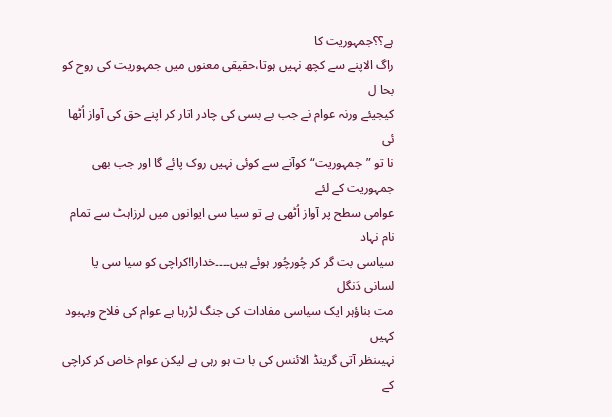ہے؟؟جمہوریت کا
راگ الاپنے سے کچھ نہیں ہوتا،حقیقی معنوں میں جمہوریت کی روح کو بحا ل
کیجیئے ورنہ عوام نے جب بے بسی کی چادر اتار کر اپنے حق کی آواز اُٹھا ئی
نا تو ”جمہوریت“کوآنے سے کوئی نہیں روک پائے گا اور جب بھی جمہوریت کے لئے
عوامی سطح پر آواز اُٹھی ہے تو سیا سی ایوانوں میں لرزاہٹ سے تمام نام نہاد
سیاسی بت گر کر چُورچُور ہوئے ہیں۔۔۔۔خدارا!کراچی کو سیا سی یا لسانی دَنگل
مت بناؤہر ایک سیاسی مفادات کی جنگ لڑرہا ہے عوام کی فلاح وبہبود کہیں
نہیںنظر آتی گرینڈ الائنس کی با ت ہو رہی ہے لیکن عوام خاص کر کراچی کے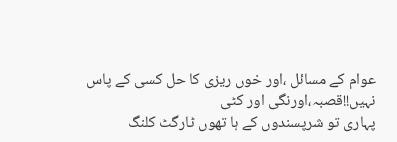عوام کے مسائل ،اور خوں ریزی کا حل کسی کے پاس نہیں!!قصبہ،اورنگی اور کٹی
پہاری تو شرپسندوں کے ہا تھوں ٹارگٹ کلنگ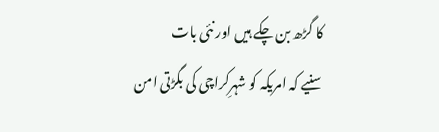کا گڑھ بن چکے ہیں اور نئی بات
سنیے کہ امریکہ کو شہرِکراچی کی بگڑتی امن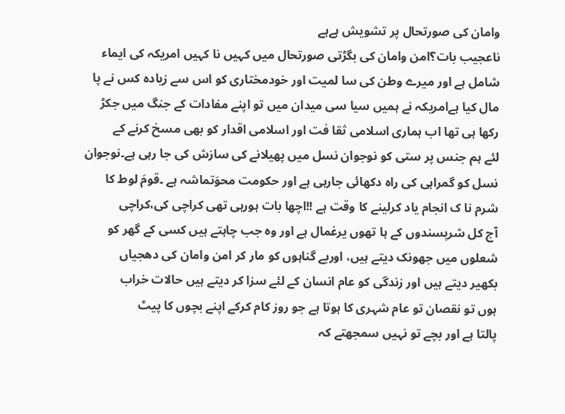وامان کی صورتحال پر تشویش ہےہے
ناعجیب بات؟امن وامان کی بگڑتی صورتحال میں کہیں نا کہیں امریکہ کی ایماء
شامل ہے اور میرے وطن کی سا لمیت اور خودمختاری کو اس سے زیادہ کس نے پا
مال کیا ہےامریکہ نے ہمیں سیا سی میدان میں تو اپنے مفادات کے جنگ میں جکڑ
رکھا ہی تھا اب ہماری اسلامی ثقا فت اور اسلامی اقدار کو بھی مسخ کرنے کے
لئے ہم جنس پر ستی کو نوجوان نسل میں پھیلانے کی سازش کی جا رہی ہے۔نوجوان
نسل کو گمراہی کی راہ دکھائی جارہی ہے اور حکومت محوَتماشہ ہے ۔قومَ لوط کا
شرم نا ک انجام یاد کرلینے کا وقت ہے !!اچھا بات ہورہی تھی کراچی کی،کراچی
آج کل شرپسندوں کے ہا تھوں یرغمال ہے اور وہ جب چاہتے ہیں کسی کے گھر کو
شعلوں میں جھونک دیتے ہیں، اوربے گناہوں کو مار کر امن وامان کی دھجیاں
بکھیر دیتے ہیں اور زندگی کو عام انسان کے لئے سزا کر دیتے ہیں حالات خراب
ہوں تو نقصان تو عام شہری کا ہوتا ہے جو روز کام کرکے اپنے بچوں کا پیٹ
پالتا ہے اور بچے تو نہیں سمجھتے کہ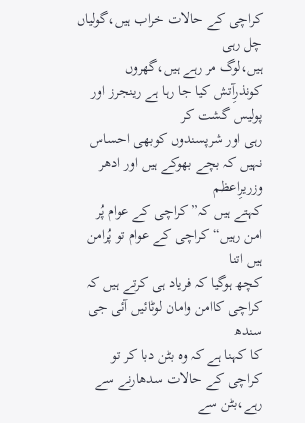کراچی کے حالات خراب ہیں،گولیاں چل رہی
ہیں،لوگ مر رہے ہیں،گھروں کونذرِآتش کیا جا رہا ہے رینجرز اور پولیس گشت کر
رہی اور شرپسندوں کوبھی احساس نہیں کہ بچے بھوکے ہیں اور ادھر وزریرِاعظم
کہتے ہیں کہ”کراچی کے عوام پُر امن رہیں“کراچی کے عوام تو پُرامن ہیں اتنا
کچھ ہوگیا کہ فریاد ہی کرتے ہیں کہ کراچی کاامن وامان لوٹائیں آئی جی سندھ
کا کہنا ہے کہ وہ بٹن دبا کر تو کراچی کے حالات سدھارنے سے رہے،بٹن سے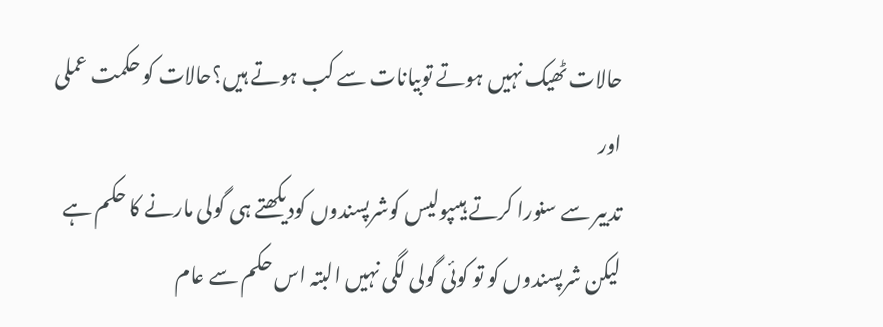حالات ٹھیک نہیں ہوتے توبیانات سے کب ہوتے ہیں؟حالات کو حکمت عملی اور
تدبیر سے سنورا کرتے ہیںپولیس کوشرپسندوں کودیکھتے ہی گولی مارنے کا حکم ہے
لیکن شرپسندوں کو تو کوئی گولی لگی نہیں البتہ اس حکم سے عام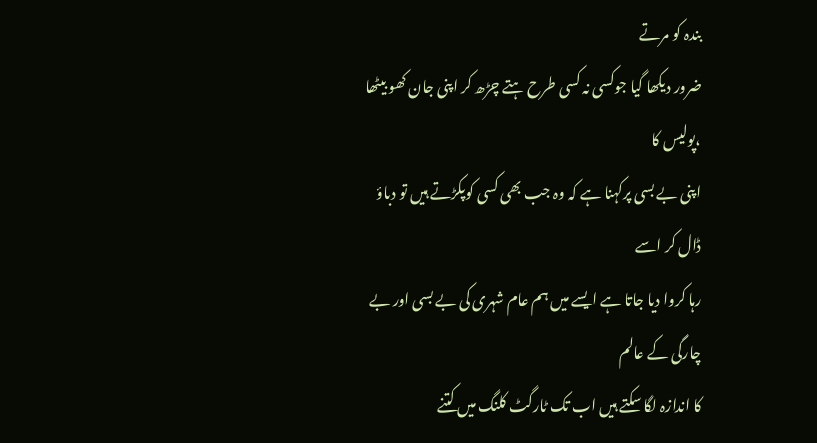بندہ کو مرتے
ضرور دیکھا گیا جوکسی نہ کسی طرح ہتے چڑھ کر اپنی جان کھو بیٹھا ،پولیس کا
اپنی بے بسی پرکہنا ہے کہ وہ جب بھی کسی کوپکڑتے ہیں تو دباؤ ڈال کر اسے
رہا کروا دیا جاتا ہے ایسے میں ہم عام شہری کی بے بسی اور بے چارگی کے عالم
کا اندازہ لگا سکتے ہیں اب تک ٹارگٹ کلنگ میں کتنے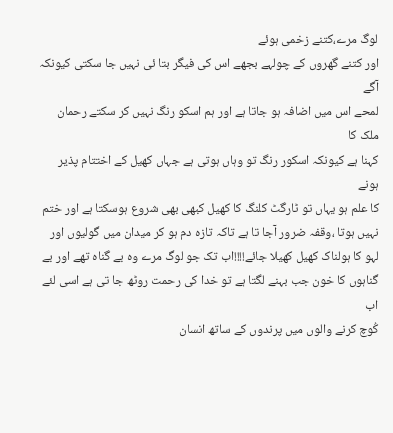لوگ مرے،کتنے زخمی ہوئے
اور کتنے گھروں کے چولہے بجھے اس کی فیگر بتا ئی نہیں جا سکتی کیونکہ آگے
لمحے اس میں اضافہ ہو جاتا ہے اور ہم اسکو رنگ نہیں کر سکتے رحمان ملک کا
کہنا ہے کیونکہ اسکور رنگ تو وہاں ہوتی ہے جہاں کھیل کے اختتام پذیر ہونے
کا علم ہو یہاں تو ٹارگٹ کلنگ کا کھیل کبھی بھی شروع ہوسکتا ہے اور ختم
نہیں ہوتا ،وقفہ ضرور آجا تا ہے تاکہ تازہ دم ہو کر میدان میں گولیوں اور
لہو کا ہولناک کھیل کھیلا جائے!!!!اب تک جو لوگ مرے وہ بے گناہ تھے اور بے
گناہوں کا خون جب بہنے لگتا ہے تو خدا کی رحمت روٹھ جا تی ہے اسی لئے اب
کُوچ کرنے والوں میں پرندوں کے ساتھ انسان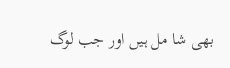بھی شا مل ہیں اور جب لوگ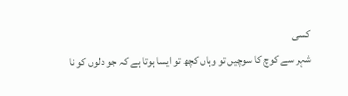کسی
شہر سے کوچ کا سوچیں تو وہاں کچھ تو ایسا ہوتا ہے کہ جو دلوں کو نا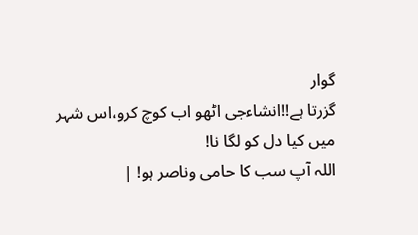گوار
گزرتا ہے!!انشاءجی اٹھو اب کوچ کرو،اس شہر میں کیا دل کو لگا نا!
اللہ آپ سب کا حامی وناصر ہو! |